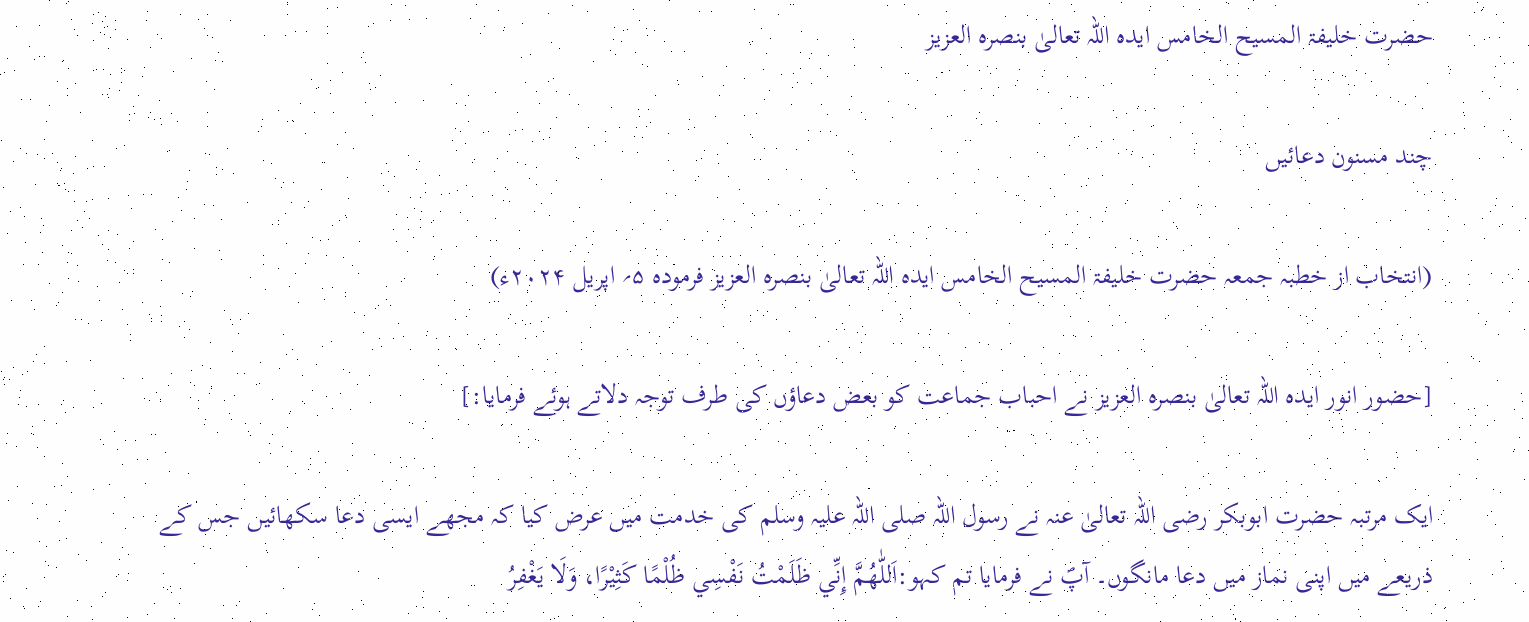حضرت خلیفۃ المسیح الخامس ایدہ اللہ تعالیٰ بنصرہ العزیز

چند مسنون دعائیں

(انتخاب از خطبہ جمعہ حضرت خلیفۃ المسیح الخامس ایدہ اللہ تعالیٰ بنصرہ العزیز فرمودہ ۵؍ اپریل ۲۰۲۴ء)

[حضور انور ایدہ اللہ تعالیٰ بنصرہ العزیز نے احباب جماعت کو بعض دعاؤں کی طرف توجہ دلاتے ہوئے فرمایا:]

ایک مرتبہ حضرت ابوبکر رضی اللہ تعالیٰ عنہ نے رسول اللہ صلی اللہ علیہ وسلم کی خدمت میں عرض کیا کہ مجھے ایسی دعا سکھائیں جس کے ذریعے میں اپنی نماز میں دعا مانگوں۔ آپؐ نے فرمایا تم کہو:اَللّٰهُمَّ إِنِّي ظَلَمْتُ نَفْسِي ظُلْمًا كَثِيْرًا، وَلَا يَغْفِرُ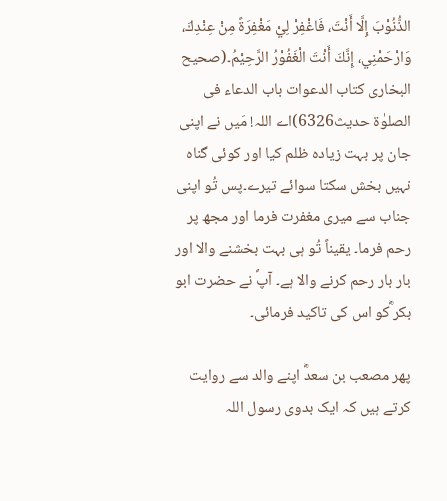الذُّنُوْبَ إِلَّا أَنْتَ، فَاغْفِرْ لِيْ مَغْفِرَةً مِنْ عِنْدِكَ، وَارْحَمْنِي، إِنَّكَ أَنْتَ الْغَفُوْرُ الرَّحِيْمُ۔(صحیح البخاری کتاب الدعوات باب الدعاء فی الصلوٰۃ حدیث6326)اے اللہ! مَیں نے اپنی جان پر بہت زیادہ ظلم کیا اور کوئی گناہ نہیں بخش سکتا سوائے تیرے۔پس تُو اپنی جناب سے میری مغفرت فرما اور مجھ پر رحم فرما۔ یقیناً تُو ہی بہت بخشنے والا اور بار بار رحم کرنے والا ہے۔ آپؐ نے حضرت ابو بکر ؓکو اس کی تاکید فرمائی۔

پھر مصعب بن سعدؓ اپنے والد سے روایت کرتے ہیں کہ ایک بدوی رسول اللہ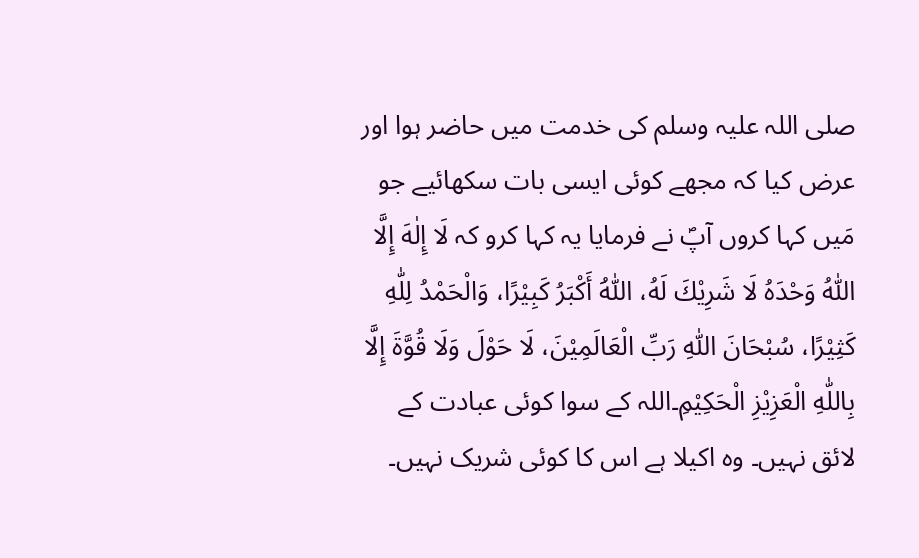صلی اللہ علیہ وسلم کی خدمت میں حاضر ہوا اور عرض کیا کہ مجھے کوئی ایسی بات سکھائیے جو مَیں کہا کروں آپؐ نے فرمایا یہ کہا کرو کہ لَا إِلٰهَ إِلَّا اللّٰهُ وَحْدَهُ لَا شَرِيْكَ لَهُ، اَللّٰهُ أَكْبَرُ كَبِيْرًا، وَالْحَمْدُ لِلّٰهِ كَثِيْرًا، سُبْحَانَ اللّٰهِ رَبِّ الْعَالَمِيْنَ، لَا حَوْلَ وَلَا قُوَّةَ إِلَّا بِاللّٰهِ الْعَزِيْزِ الْحَكِيْمِ۔اللہ کے سوا کوئی عبادت کے لائق نہیں۔ وہ اکیلا ہے اس کا کوئی شریک نہیں۔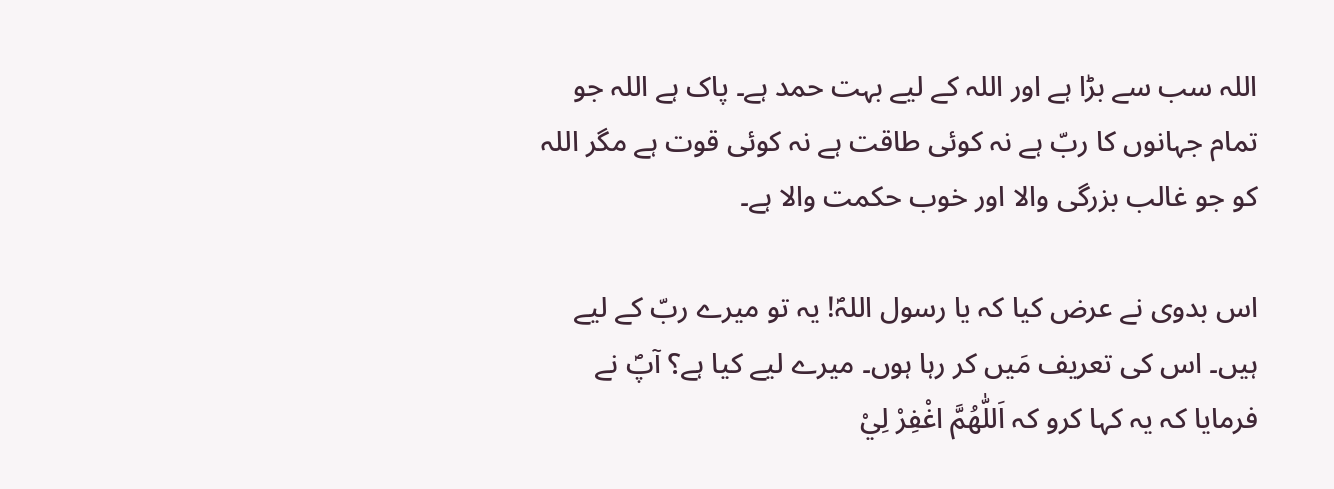اللہ سب سے بڑا ہے اور اللہ کے لیے بہت حمد ہے۔ پاک ہے اللہ جو تمام جہانوں کا ربّ ہے نہ کوئی طاقت ہے نہ کوئی قوت ہے مگر اللہ کو جو غالب بزرگی والا اور خوب حکمت والا ہے۔

اس بدوی نے عرض کیا کہ یا رسول اللہؐ! یہ تو میرے ربّ کے لیے ہیں۔ اس کی تعریف مَیں کر رہا ہوں۔ میرے لیے کیا ہے؟ آپؐ نے فرمایا کہ یہ کہا کرو کہ اَللّٰهُمَّ اغْفِرْ لِيْ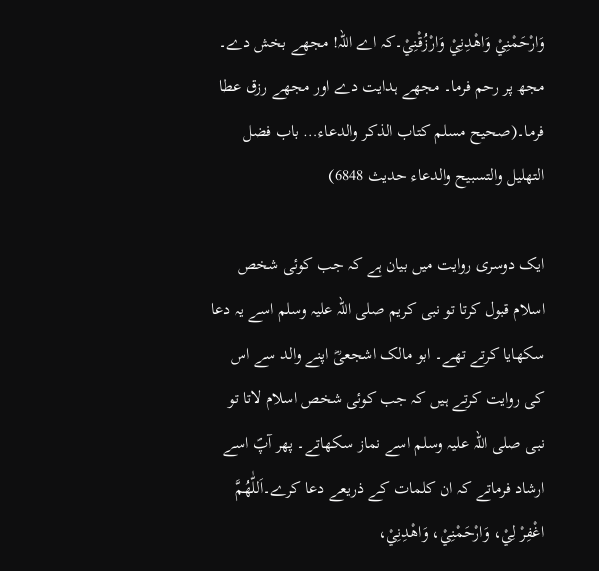وَارْحَمْنِيْ وَاهْدِنِيْ وَارْزُقْنِيْ۔کہ اے اللہ! مجھے بخش دے۔ مجھ پر رحم فرما۔ مجھے ہدایت دے اور مجھے رزق عطا فرما۔(صحیح مسلم کتاب الذکر والدعاء… باب فضل التھلیل والتسبیح والدعاء حدیث 6848)

ایک دوسری روایت میں بیان ہے کہ جب کوئی شخص اسلام قبول کرتا تو نبی کریم صلی اللہ علیہ وسلم اسے یہ دعا سکھایا کرتے تھے۔ ابو مالک اشجعیؓ اپنے والد سے اس کی روایت کرتے ہیں کہ جب کوئی شخص اسلام لاتا تو نبی صلی اللہ علیہ وسلم اسے نماز سکھاتے۔ پھر آپؐ اسے ارشاد فرماتے کہ ان کلمات کے ذریعے دعا کرے۔اَللّٰهُمَّ اغْفِرْ لِيْ، وَارْحَمْنِيْ، وَاهْدِنِيْ،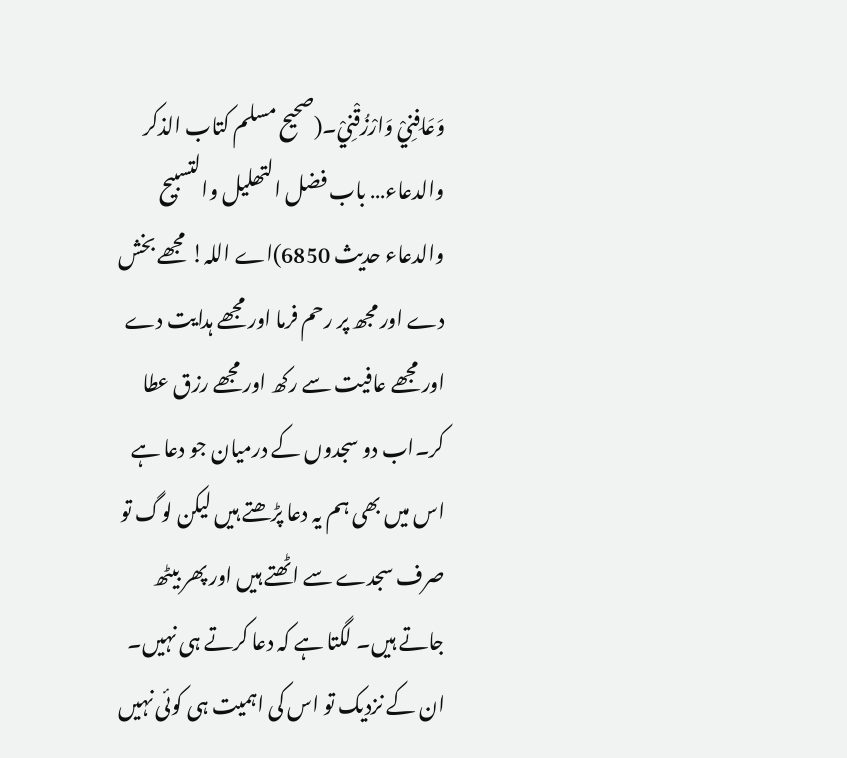وَعَافِنِيْ وَارْزُقْنِيْ۔(صحیح مسلم کتاب الذکر والدعاء… باب فضل التھلیل والتسبیح والدعاء حدیث 6850)اے اللہ! مجھے بخش دے اور مجھ پر رحم فرما اور مجھے ہدایت دے اور مجھے عافیت سے رکھ اور مجھے رزق عطا کر۔اب دو سجدوں کے درمیان جو دعا ہے اس میں بھی ہم یہ دعا پڑھتے ہیں لیکن لوگ تو صرف سجدے سے اٹھتے ہیں اور پھر بیٹھ جاتے ہیں۔ لگتا ہے کہ دعا کرتے ہی نہیں۔ ان کے نزدیک تو اس کی اہمیت ہی کوئی نہیں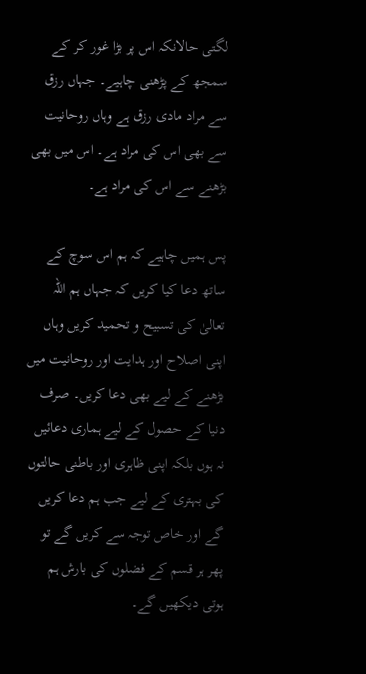لگتی حالانکہ اس پر بڑا غور کر کے سمجھ کے پڑھنی چاہیے۔ جہاں رزق سے مراد مادی رزق ہے وہاں روحانیت سے بھی اس کی مراد ہے۔ اس میں بھی بڑھنے سے اس کی مراد ہے۔

پس ہمیں چاہیے کہ ہم اس سوچ کے ساتھ دعا کیا کریں کہ جہاں ہم اللہ تعالیٰ کی تسبیح و تحمید کریں وہاں اپنی اصلاح اور ہدایت اور روحانیت میں بڑھنے کے لیے بھی دعا کریں۔ صرف دنیا کے حصول کے لیے ہماری دعائیں نہ ہوں بلکہ اپنی ظاہری اور باطنی حالتوں کی بہتری کے لیے جب ہم دعا کریں گے اور خاص توجہ سے کریں گے تو پھر ہر قسم کے فضلوں کی بارش ہم ہوتی دیکھیں گے۔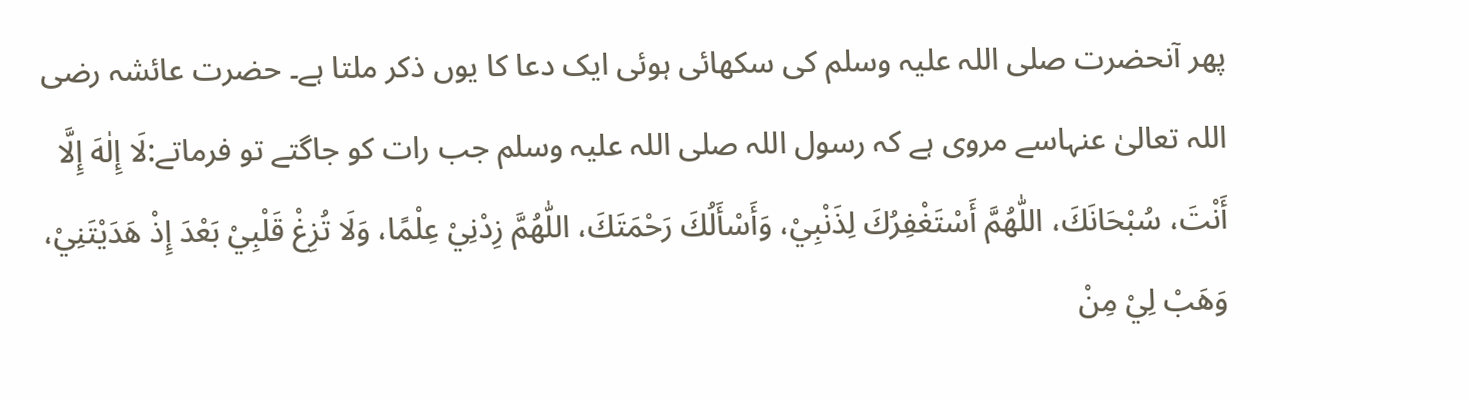پھر آنحضرت صلی اللہ علیہ وسلم کی سکھائی ہوئی ایک دعا کا یوں ذکر ملتا ہے۔ حضرت عائشہ رضی اللہ تعالیٰ عنہاسے مروی ہے کہ رسول اللہ صلی اللہ علیہ وسلم جب رات کو جاگتے تو فرماتے:لَا إِلٰهَ إِلَّا أَنْتَ، سُبْحَانَكَ، اللّٰهُمَّ أَسْتَغْفِرُكَ لِذَنْبِيْ، وَأَسْأَلُكَ رَحْمَتَكَ، اللّٰهُمَّ زِدْنِيْ عِلْمًا، وَلَا تُزِغْ قَلْبِيْ بَعْدَ إِذْ هَدَيْتَنِيْ، وَهَبْ لِيْ مِنْ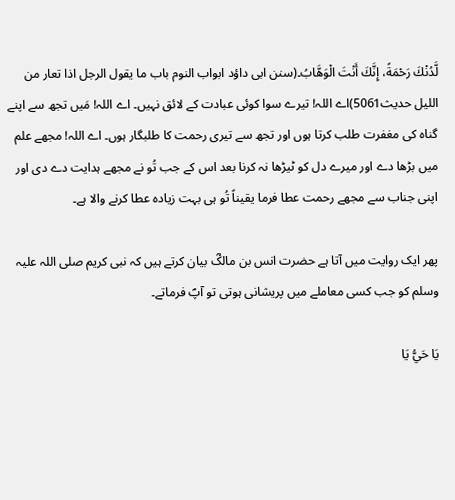لَّدُنْكَ رَحْمَةً، إِنَّكَ أَنْتَ الْوَهَّابُ۔(سنن ابی داؤد ابواب النوم باب ما یقول الرجل اذا تعار من اللیل حدیث5061)اے اللہ! تیرے سوا کوئی عبادت کے لائق نہیں۔ اے اللہ! مَیں تجھ سے اپنے گناہ کی مغفرت طلب کرتا ہوں اور تجھ سے تیری رحمت کا طلبگار ہوں۔ اے اللہ! مجھے علم میں بڑھا دے اور میرے دل کو ٹیڑھا نہ کرنا بعد اس کے جب تُو نے مجھے ہدایت دے دی اور اپنی جناب سے مجھے رحمت عطا فرما یقیناً تُو ہی بہت زیادہ عطا کرنے والا ہے۔

پھر ایک روایت میں آتا ہے حضرت انس بن مالکؓ بیان کرتے ہیں کہ نبی کریم صلی اللہ علیہ وسلم کو جب کسی معاملے میں پریشانی ہوتی تو آپؐ فرماتے۔

يَا حَيُّ يَا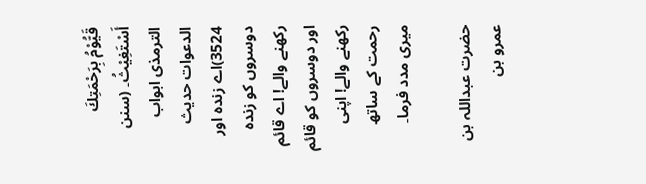قَيُّوْمُ بِرَحْمَتِكَ أَسْتَغِيْثُ۔ (سنن الترمذی ابواب الدعوات حدیث 3524)اے زندہ اور دوسروں کو زندہ رکھنے والے! اے قائم اور دوسروں کو قائم رکھنے والے! اپنی رحمت کے ساتھ میری مدد فرما۔

حضرت عبداللہ بن عمرو بن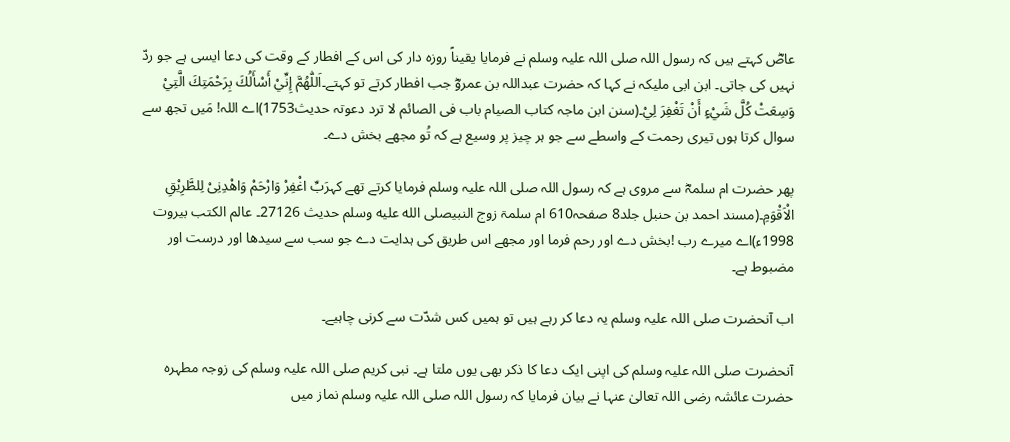عاصؓ کہتے ہیں کہ رسول اللہ صلی اللہ علیہ وسلم نے فرمایا یقیناً روزہ دار کی اس کے افطار کے وقت کی دعا ایسی ہے جو ردّ نہیں کی جاتی۔ ابن ابی ملیکہ نے کہا کہ حضرت عبداللہ بن عمروؓ جب افطار کرتے تو کہتے۔اَللّٰهُمَّ إِنِّيْ أَسْأَلُكَ بِرَحْمَتِكَ الَّتِيْ وَسِعَتْ كُلَّ شَيْءٍ أَنْ تَغْفِرَ لِيْ۔(سنن ابن ماجہ کتاب الصیام باب فی الصائم لا ترد دعوتہ حدیث1753)اے اللہ! مَیں تجھ سے سوال کرتا ہوں تیری رحمت کے واسطے سے جو ہر چیز پر وسیع ہے کہ تُو مجھے بخش دے۔

پھر حضرت ام سلمہؓ سے مروی ہے کہ رسول اللہ صلی اللہ علیہ وسلم فرمایا کرتے تھے کہرَبِّ اغْفِرْ وَارْحَمْ وَاھْدِنِیْ لِلطَّرِیْقِ الْاَقْوَمِ۔(مسند احمد بن حنبل جلد8 صفحہ610 ام سلمۃ زوج النبیصلى الله عليه وسلم حدیث 27126۔ عالم الکتب بیروت 1998ء)اے میرے رب !بخش دے اور رحم فرما اور مجھے اس طریق کی ہدایت دے جو سب سے سیدھا اور درست اور مضبوط ہے۔

اب آنحضرت صلی اللہ علیہ وسلم یہ دعا کر رہے ہیں تو ہمیں کس شدّت سے کرنی چاہیے۔

آنحضرت صلی اللہ علیہ وسلم کی اپنی ایک دعا کا ذکر بھی یوں ملتا ہے۔ نبی کریم صلی اللہ علیہ وسلم کی زوجہ مطہرہ حضرت عائشہ رضی اللہ تعالیٰ عنہا نے بیان فرمایا کہ رسول اللہ صلی اللہ علیہ وسلم نماز میں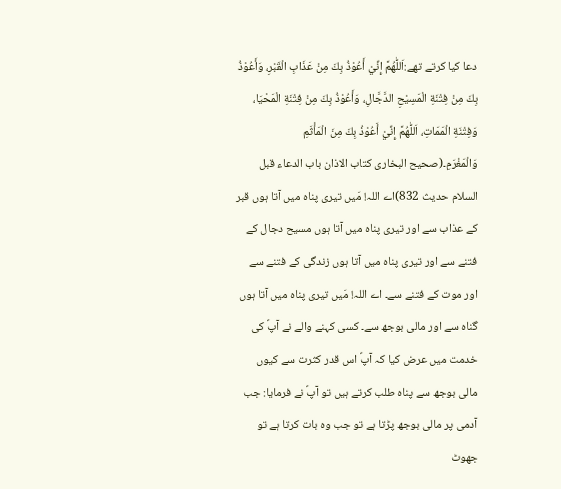دعا کیا کرتے تھے:اَللّٰهُمَّ إِنِّيْ أَعُوْذُ بِكَ مِنْ عَذَابِ الْقَبْرِ، وَأَعُوْذُ بِكَ مِنْ فِتْنَةِ الْمَسِيْحِ الدَّجَّالِ، وَأَعُوْذُ بِكَ مِنْ فِتْنَةِ الْمَحْيَا، وَفِتْنَةِ الْمَمَاتِ، اَللّٰهُمَّ إِنِّيْ أَعُوْذُ بِكَ مِنَ الْمَأْثَمِ وَالْمَغْرَمِ۔(صحیح البخاری کتاب الاذان باب الدعاء قبل السلام حدیث 832)اے اللہ! مَیں تیری پناہ میں آتا ہوں قبر کے عذاب سے اور تیری پناہ میں آتا ہوں مسیح دجال کے فتنے سے اور تیری پناہ میں آتا ہوں زندگی کے فتنے سے اور موت کے فتنے سے۔ اے اللہ! مَیں تیری پناہ میں آتا ہوں گناہ سے اور مالی بوجھ سے۔ کسی کہنے والے نے آپؐ کی خدمت میں عرض کیا کہ آپؐ اس قدر کثرت سے کیوں مالی بوجھ سے پناہ طلب کرتے ہیں تو آپؐ نے فرمایا: جب آدمی پر مالی بوجھ پڑتا ہے تو جب وہ بات کرتا ہے تو جھوٹ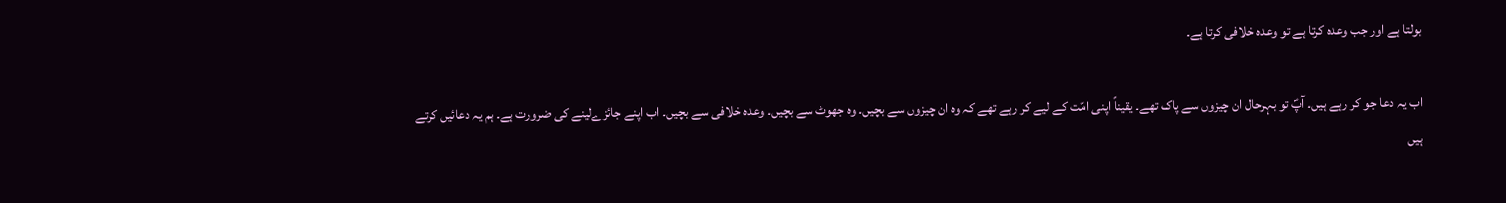بولتا ہے اور جب وعدہ کرتا ہے تو وعدہ خلافی کرتا ہے۔

اب یہ دعا جو کر رہے ہیں۔ آپؐ تو بہرحال ان چیزوں سے پاک تھے۔ یقیناً اپنی امّت کے لیے کر رہے تھے کہ وہ ان چیزوں سے بچیں۔ وہ جھوٹ سے بچیں۔ وعدہ خلافی سے بچیں۔ اب اپنے جائزےلینے کی ضرورت ہے۔ ہم یہ دعائیں کرتے ہیں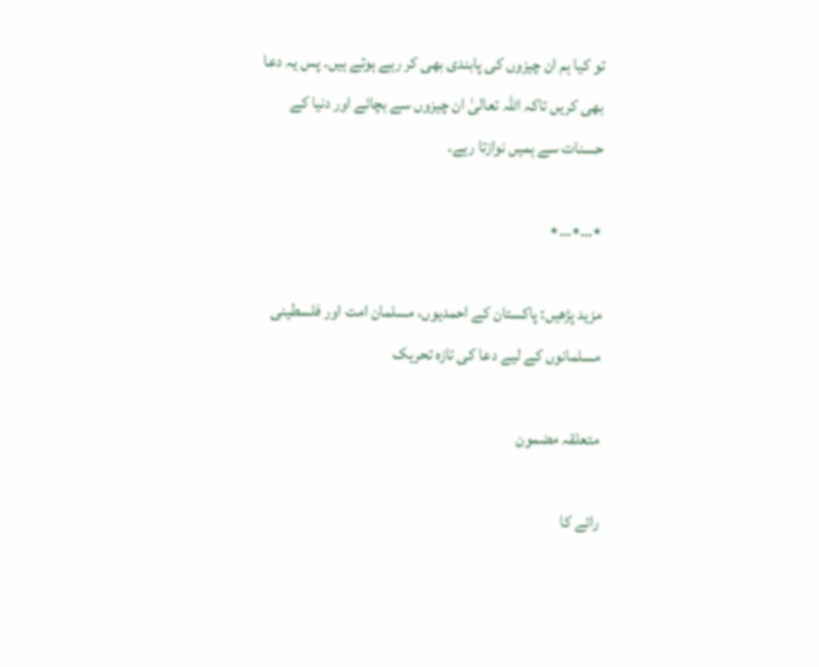تو کیا ہم ان چیزوں کی پابندی بھی کر رہے ہوتے ہیں۔ پس یہ دعا بھی کریں تاکہ اللہ تعالیٰ ان چیزوں سے بچائے اور دنیا کے حسنات سے ہمیں نوازتا رہے۔

٭…٭…٭

مزید پڑھیں: پاکستان کے احمدیوں، مسلمان امت اور فلسطینی مسلمانوں کے لیے دعا کی تازہ تحریک

متعلقہ مضمون

رائے کا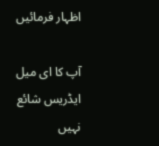اظہار فرمائیں

آپ کا ای میل ایڈریس شائع نہیں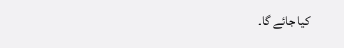کیا جائے گا۔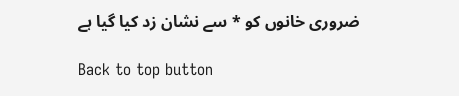ضروری خانوں کو * سے نشان زد کیا گیا ہے

Back to top button